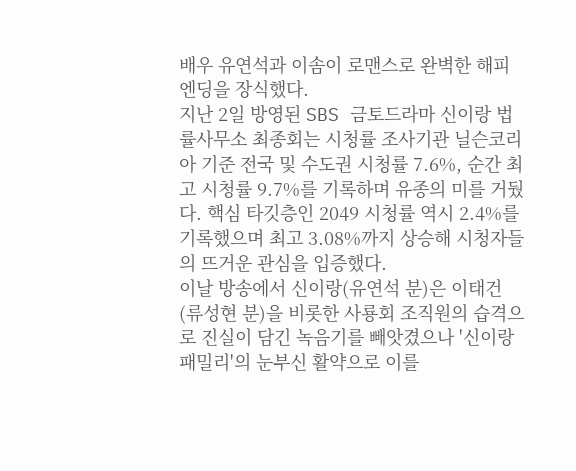배우 유연석과 이솜이 로맨스로 완벽한 해피엔딩을 장식했다.
지난 2일 방영된 SBS 금토드라마 신이랑 법률사무소 최종회는 시청률 조사기관 닐슨코리아 기준 전국 및 수도권 시청률 7.6%, 순간 최고 시청률 9.7%를 기록하며 유종의 미를 거뒀다. 핵심 타깃층인 2049 시청률 역시 2.4%를 기록했으며 최고 3.08%까지 상승해 시청자들의 뜨거운 관심을 입증했다.
이날 방송에서 신이랑(유연석 분)은 이태건(류성현 분)을 비롯한 사룡회 조직원의 습격으로 진실이 담긴 녹음기를 빼앗겼으나 '신이랑 패밀리'의 눈부신 활약으로 이를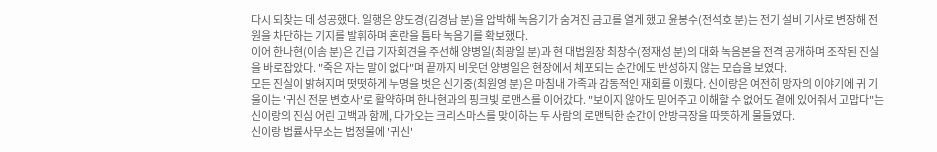다시 되찾는 데 성공했다. 일행은 양도경(김경남 분)을 압박해 녹음기가 숨겨진 금고를 열게 했고 윤봉수(전석호 분)는 전기 설비 기사로 변장해 전원을 차단하는 기지를 발휘하며 혼란을 틈타 녹음기를 확보했다.
이어 한나현(이솜 분)은 긴급 기자회견을 주선해 양병일(최광일 분)과 현 대법원장 최창수(정재성 분)의 대화 녹음본을 전격 공개하며 조작된 진실을 바로잡았다. "죽은 자는 말이 없다"며 끝까지 비웃던 양병일은 현장에서 체포되는 순간에도 반성하지 않는 모습을 보였다.
모든 진실이 밝혀지며 떳떳하게 누명을 벗은 신기중(최원영 분)은 마침내 가족과 감동적인 재회를 이뤘다. 신이랑은 여전히 망자의 이야기에 귀 기울이는 '귀신 전문 변호사'로 활약하며 한나현과의 핑크빛 로맨스를 이어갔다. "보이지 않아도 믿어주고 이해할 수 없어도 곁에 있어줘서 고맙다"는 신이랑의 진심 어린 고백과 함께, 다가오는 크리스마스를 맞이하는 두 사람의 로맨틱한 순간이 안방극장을 따뜻하게 물들였다.
신이랑 법률사무소는 법정물에 '귀신'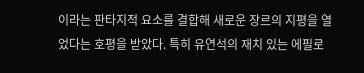이라는 판타지적 요소를 결합해 새로운 장르의 지평을 열었다는 호평을 받았다. 특히 유연석의 재치 있는 에필로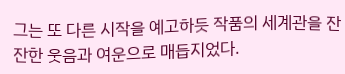그는 또 다른 시작을 예고하듯 작품의 세계관을 잔잔한 웃음과 여운으로 매듭지었다.